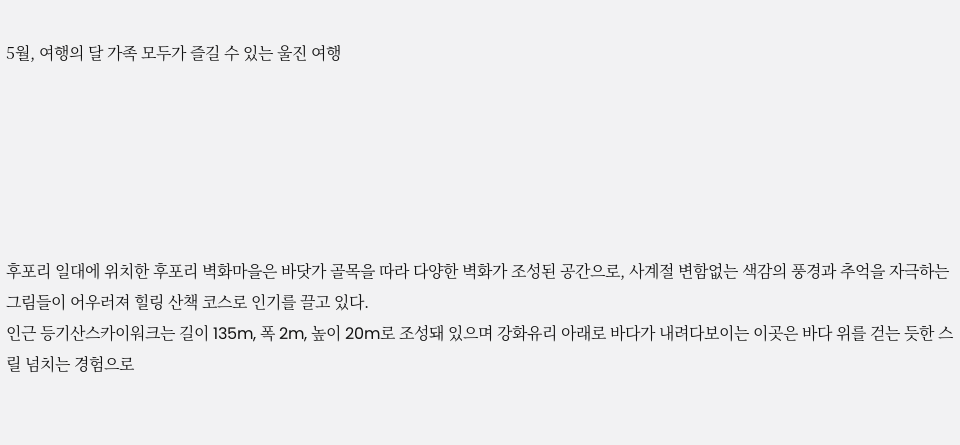5월, 여행의 달 가족 모두가 즐길 수 있는 울진 여행






후포리 일대에 위치한 후포리 벽화마을은 바닷가 골목을 따라 다양한 벽화가 조성된 공간으로, 사계절 변함없는 색감의 풍경과 추억을 자극하는 그림들이 어우러져 힐링 산책 코스로 인기를 끌고 있다.
인근 등기산스카이워크는 길이 135m, 폭 2m, 높이 20m로 조성돼 있으며 강화유리 아래로 바다가 내려다보이는 이곳은 바다 위를 걷는 듯한 스릴 넘치는 경험으로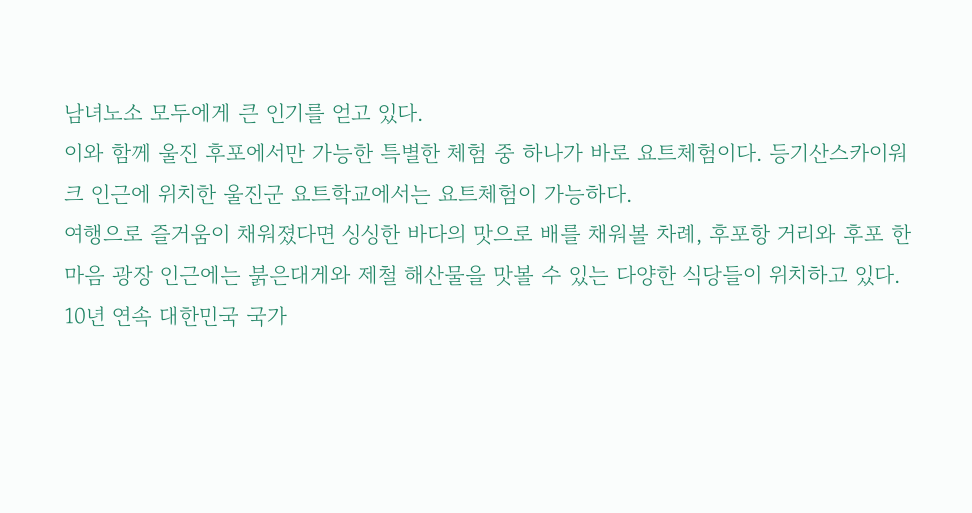남녀노소 모두에게 큰 인기를 얻고 있다.
이와 함께 울진 후포에서만 가능한 특별한 체험 중 하나가 바로 요트체험이다. 등기산스카이워크 인근에 위치한 울진군 요트학교에서는 요트체험이 가능하다.
여행으로 즐거움이 채워졌다면 싱싱한 바다의 맛으로 배를 채워볼 차례, 후포항 거리와 후포 한마음 광장 인근에는 붉은대게와 제철 해산물을 맛볼 수 있는 다양한 식당들이 위치하고 있다.
10년 연속 대한민국 국가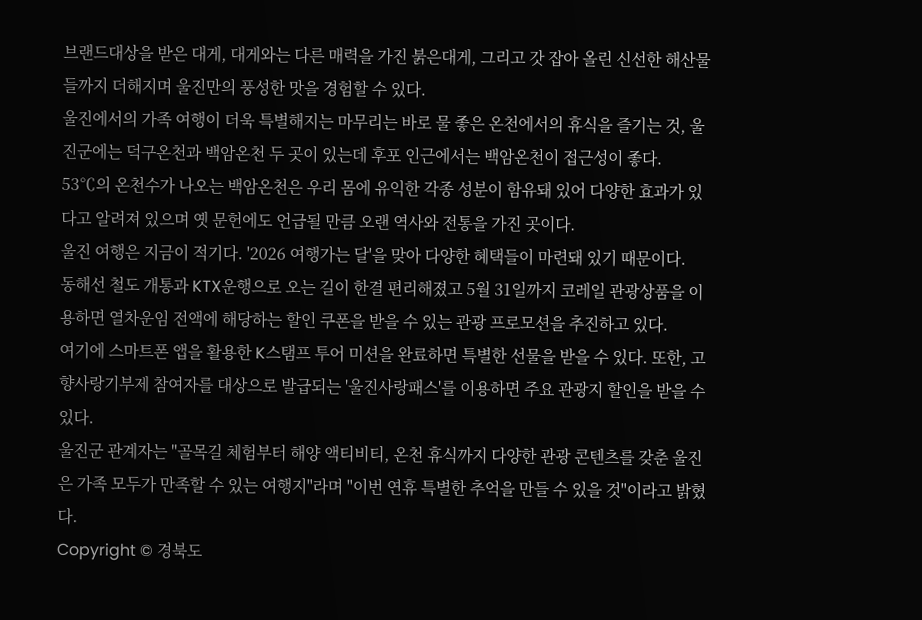브랜드대상을 받은 대게, 대게와는 다른 매력을 가진 붉은대게, 그리고 갓 잡아 올린 신선한 해산물들까지 더해지며 울진만의 풍성한 맛을 경험할 수 있다.
울진에서의 가족 여행이 더욱 특별해지는 마무리는 바로 물 좋은 온천에서의 휴식을 즐기는 것, 울진군에는 덕구온천과 백암온천 두 곳이 있는데 후포 인근에서는 백암온천이 접근성이 좋다.
53℃의 온천수가 나오는 백암온천은 우리 몸에 유익한 각종 성분이 함유돼 있어 다양한 효과가 있다고 알려져 있으며 옛 문헌에도 언급될 만큼 오랜 역사와 전통을 가진 곳이다.
울진 여행은 지금이 적기다. '2026 여행가는 달'을 맞아 다양한 혜택들이 마련돼 있기 때문이다.
동해선 철도 개통과 KTX운행으로 오는 길이 한결 편리해졌고 5월 31일까지 코레일 관광상품을 이용하면 열차운임 전액에 해당하는 할인 쿠폰을 받을 수 있는 관광 프로모션을 추진하고 있다.
여기에 스마트폰 앱을 활용한 K스탬프 투어 미션을 완료하면 특별한 선물을 받을 수 있다. 또한, 고향사랑기부제 참여자를 대상으로 발급되는 '울진사랑패스'를 이용하면 주요 관광지 할인을 받을 수 있다.
울진군 관계자는 "골목길 체험부터 해양 액티비티, 온천 휴식까지 다양한 관광 콘텐츠를 갖춘 울진은 가족 모두가 만족할 수 있는 여행지"라며 "이번 연휴 특별한 추억을 만들 수 있을 것"이라고 밝혔다.
Copyright © 경북도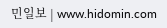민일보 | www.hidomin.com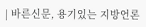| 바른신문, 용기있는 지방언론